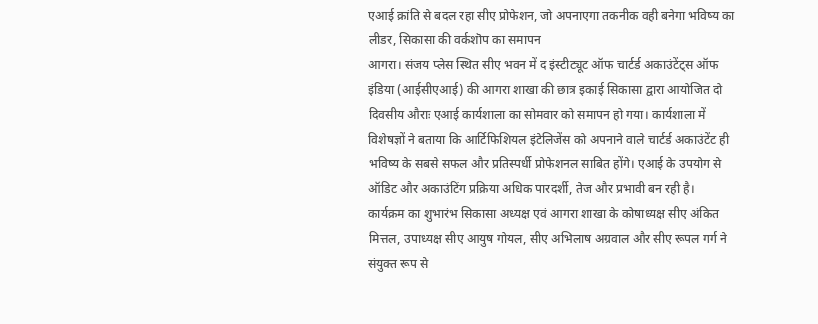एआई क्रांति से बदल रहा सीए प्रोफेशन, जो अपनाएगा तकनीक वही बनेगा भविष्य का लीडर, सिकासा की वर्कशॊप का समापन
आगरा। संजय प्लेस स्थित सीए भवन में द इंस्टीट्यूट ऑफ चार्टर्ड अकाउंटेंट्स ऑफ इंडिया (आईसीएआई) की आगरा शाखा की छात्र इकाई सिकासा द्वारा आयोजित दो दिवसीय औराः एआई कार्यशाला का सोमवार को समापन हो गया। कार्यशाला में विशेषज्ञों ने बताया कि आर्टिफिशियल इंटेलिजेंस को अपनाने वाले चार्टर्ड अकाउंटेंट ही भविष्य के सबसे सफल और प्रतिस्पर्धी प्रोफेशनल साबित होंगे। एआई के उपयोग से ऑडिट और अकाउंटिंग प्रक्रिया अधिक पारदर्शी, तेज और प्रभावी बन रही है।
कार्यक्रम का शुभारंभ सिकासा अध्यक्ष एवं आगरा शाखा के कोषाध्यक्ष सीए अंकित मित्तल, उपाध्यक्ष सीए आयुष गोयल, सीए अभिलाष अग्रवाल और सीए रूपल गर्ग ने संयुक्त रूप से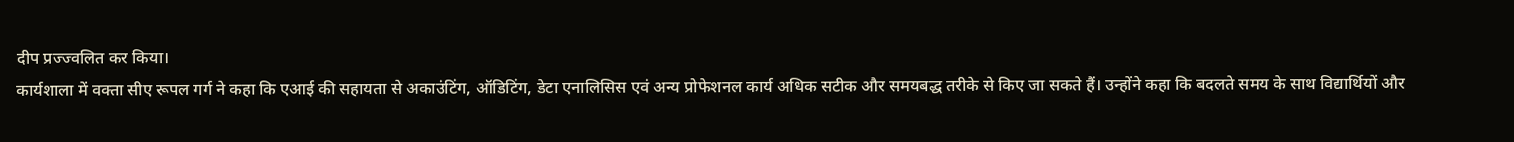दीप प्रज्ज्वलित कर किया।
कार्यशाला में वक्ता सीए रूपल गर्ग ने कहा कि एआई की सहायता से अकाउंटिंग, ऑडिटिंग, डेटा एनालिसिस एवं अन्य प्रोफेशनल कार्य अधिक सटीक और समयबद्ध तरीके से किए जा सकते हैं। उन्होंने कहा कि बदलते समय के साथ विद्यार्थियों और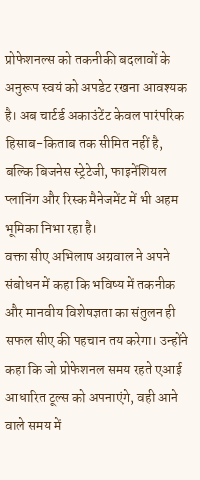प्रोफेशनल्स को तकनीकी बदलावों के अनुरूप स्वयं को अपडेट रखना आवश्यक है। अब चार्टर्ड अकाउंटेंट केवल पारंपरिक हिसाब-किताब तक सीमित नहीं है, बल्कि बिजनेस स्ट्रेटेजी, फाइनेंशियल प्लानिंग और रिस्क मैनेजमेंट में भी अहम भूमिका निभा रहा है।
वक्ता सीए अभिलाष अग्रवाल ने अपने संबोधन में कहा कि भविष्य में तकनीक और मानवीय विशेषज्ञता का संतुलन ही सफल सीए की पहचान तय करेगा। उन्होंने कहा कि जो प्रोफेशनल समय रहते एआई आधारित टूल्स को अपनाएंगे, वही आने वाले समय में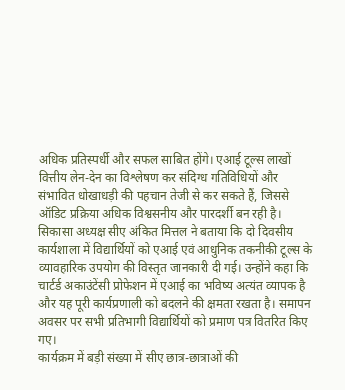अधिक प्रतिस्पर्धी और सफल साबित होंगे। एआई टूल्स लाखों वित्तीय लेन-देन का विश्लेषण कर संदिग्ध गतिविधियों और संभावित धोखाधड़ी की पहचान तेजी से कर सकते हैं, जिससे ऑडिट प्रक्रिया अधिक विश्वसनीय और पारदर्शी बन रही है।
सिकासा अध्यक्ष सीए अंकित मित्तल ने बताया कि दो दिवसीय कार्यशाला में विद्यार्थियों को एआई एवं आधुनिक तकनीकी टूल्स के व्यावहारिक उपयोग की विस्तृत जानकारी दी गई। उन्होंने कहा कि चार्टर्ड अकाउंटेंसी प्रोफेशन में एआई का भविष्य अत्यंत व्यापक है और यह पूरी कार्यप्रणाली को बदलने की क्षमता रखता है। समापन अवसर पर सभी प्रतिभागी विद्यार्थियों को प्रमाण पत्र वितरित किए गए।
कार्यक्रम में बड़ी संख्या में सीए छात्र-छात्राओं की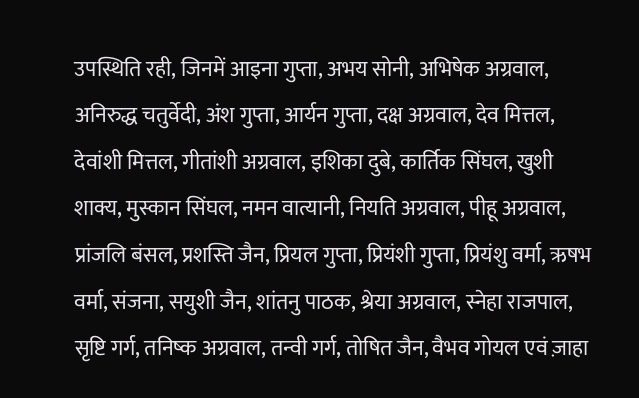उपस्थिति रही, जिनमें आइना गुप्ता, अभय सोनी, अभिषेक अग्रवाल, अनिरुद्ध चतुर्वेदी, अंश गुप्ता, आर्यन गुप्ता, दक्ष अग्रवाल, देव मित्तल, देवांशी मित्तल, गीतांशी अग्रवाल, इशिका दुबे, कार्तिक सिंघल, खुशी शाक्य, मुस्कान सिंघल, नमन वात्यानी, नियति अग्रवाल, पीहू अग्रवाल, प्रांजलि बंसल, प्रशस्ति जैन, प्रियल गुप्ता, प्रियंशी गुप्ता, प्रियंशु वर्मा, ऋषभ वर्मा, संजना, सयुशी जैन, शांतनु पाठक, श्रेया अग्रवाल, स्नेहा राजपाल, सृष्टि गर्ग, तनिष्क अग्रवाल, तन्वी गर्ग, तोषित जैन, वैभव गोयल एवं ज़ाहा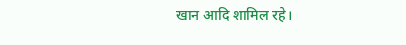खान आदि शामिल रहे।